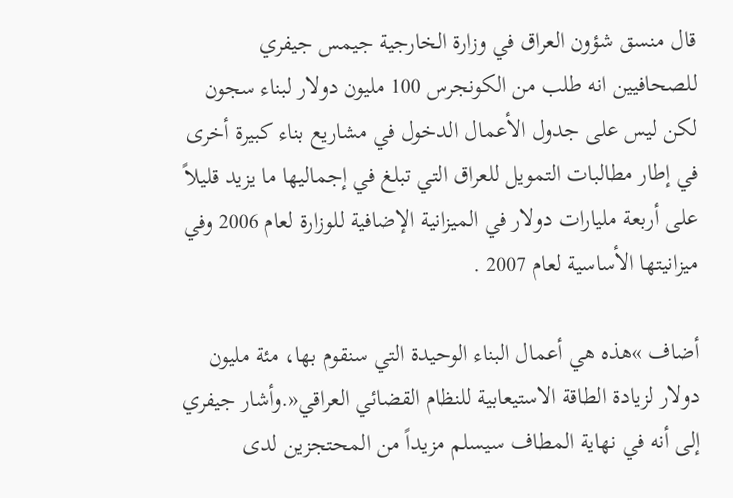قال منسق شؤون العراق في وزارة الخارجية جيمس جيفري للصحافيين انه طلب من الكونجرس 100 مليون دولار لبناء سجون لكن ليس على جدول الأعمال الدخول في مشاريع بناء كبيرة أخرى في إطار مطالبات التمويل للعراق التي تبلغ في إجماليها ما يزيد قليلاً على أربعة مليارات دولار في الميزانية الإضافية للوزارة لعام 2006 وفي ميزانيتها الأساسية لعام 2007 .

أضاف »هذه هي أعمال البناء الوحيدة التي سنقوم بها، مئة مليون دولار لزيادة الطاقة الاستيعابية للنظام القضائي العراقي«.وأشار جيفري إلى أنه في نهاية المطاف سيسلم مزيداً من المحتجزين لدى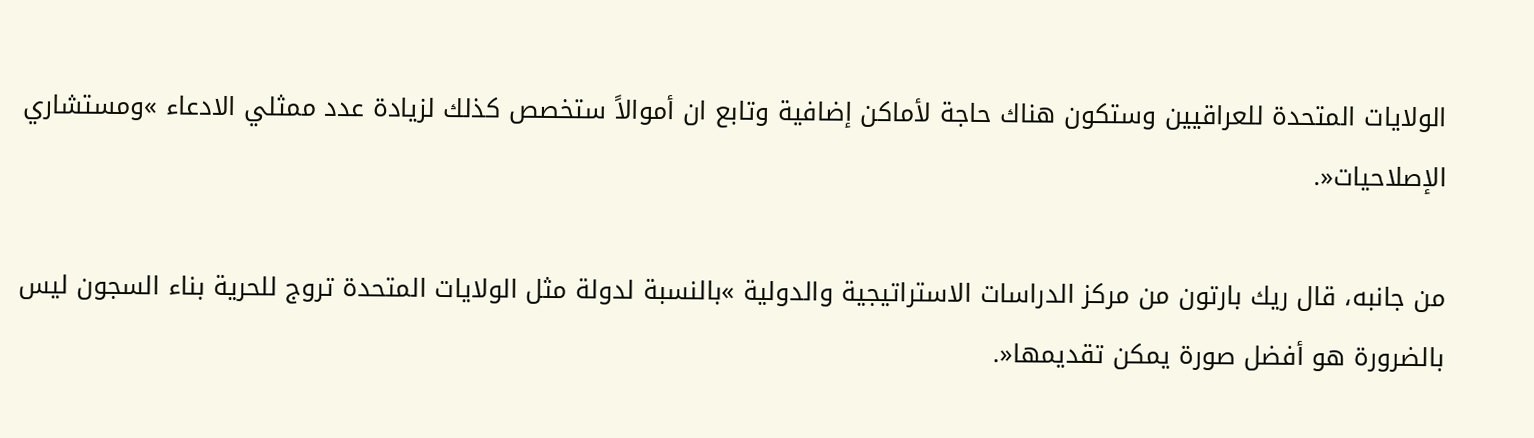الولايات المتحدة للعراقيين وستكون هناك حاجة لأماكن إضافية وتابع ان أموالاً ستخصص كذلك لزيادة عدد ممثلي الادعاء »ومستشاري الإصلاحيات«.

من جانبه، قال ريك بارتون من مركز الدراسات الاستراتيجية والدولية »بالنسبة لدولة مثل الولايات المتحدة تروج للحرية بناء السجون ليس بالضرورة هو أفضل صورة يمكن تقديمها«.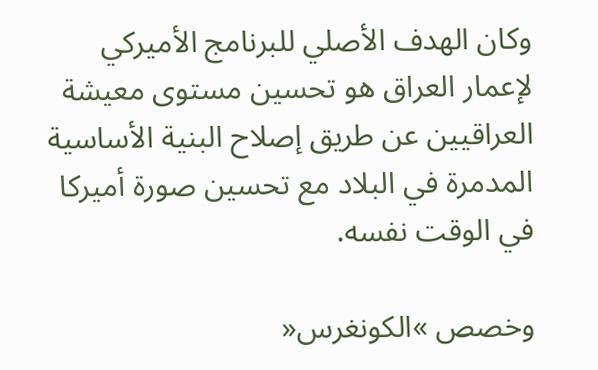وكان الهدف الأصلي للبرنامج الأميركي لإعمار العراق هو تحسين مستوى معيشة العراقيين عن طريق إصلاح البنية الأساسية المدمرة في البلاد مع تحسين صورة أميركا في الوقت نفسه.

وخصص »الكونغرس«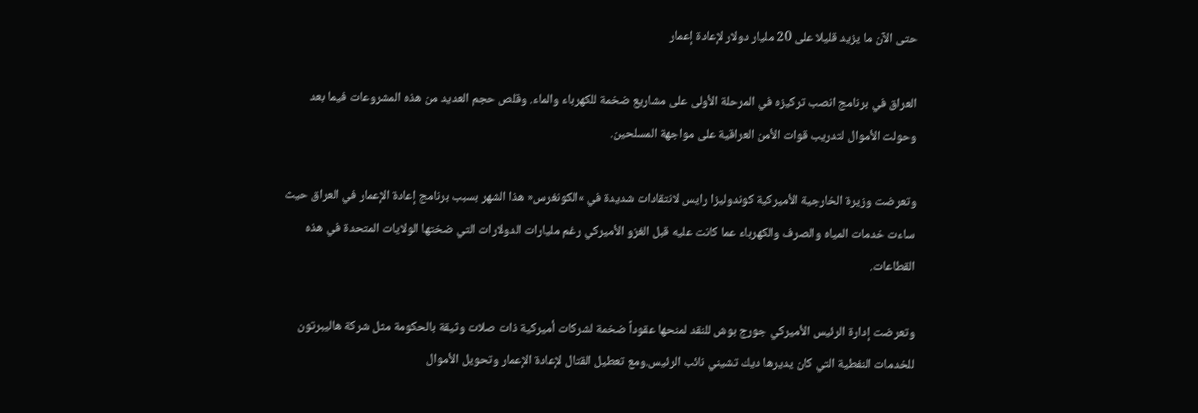حتى الآن ما يزيد قليلا على 20 مليار دولار لإعادة إعمار

العراق في برنامج انصب تركيزه في المرحلة الأولى على مشاريع ضخمة للكهرباء والماء. وقلص حجم العديد من هذه المشروعات فيما بعد وحولت الأموال لتدريب قوات الأمن العراقية على مواجهة المسلحين.

وتعرضت وزيرة الخارجية الأميركية كوندوليزا رايس لانتقادات شديدة في »الكونغرس« هذا الشهر بسبب برنامج إعادة الإعمار في العراق حيث ساءت خدمات المياه والصرف والكهرباء عما كانت عليه قبل الغزو الأميركي رغم مليارات الدولارات التي ضختها الولايات المتحدة في هذه القطاعات.

وتعرضت إدارة الرئيس الأميركي جورج بوش للنقد لمنحها عقوداً ضخمة لشركات أميركية ذات صلات وثيقة بالحكومة مثل شركة هاليبرتون للخدمات النفطية التي كان يديرها ديك تشيني نائب الرئيس.ومع تعطيل القتال لإعادة الإعمار وتحويل الأموال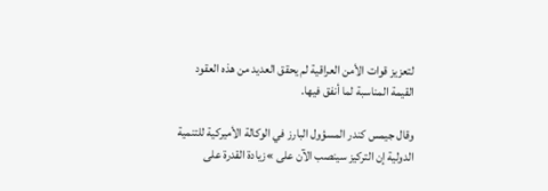لتعزيز قوات الأمن العراقية لم يحقق العديد من هذه العقود القيمة المناسبة لما أنفق فيها.

وقال جيمس كندر المسؤول البارز في الوكالة الأميركية للتنمية الدولية إن التركيز سينصب الآن على »زيادة القدرة على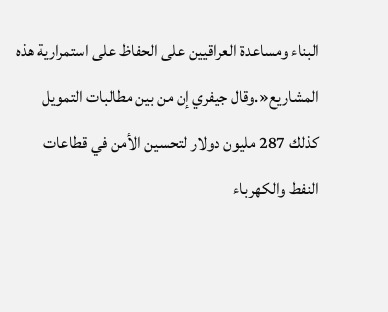البناء ومساعدة العراقيين على الحفاظ على استمرارية هذه المشاريع«.وقال جيفري إن من بين مطالبات التمويل كذلك 287 مليون دولار لتحسين الأمن في قطاعات النفط والكهرباء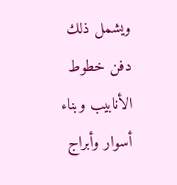ويشمل ذلك دفن خطوط الأنابيب وبناء أسوار وأبراج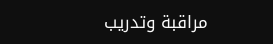مراقبة وتدريب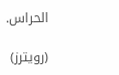الحراس.

(رويترز)